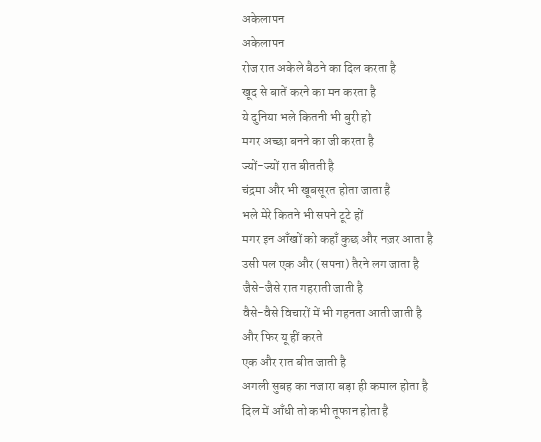अकेलापन
अकेलापन
रोज रात अकेले बैठने का दिल करता है
खूद से बातें करने का मन करता है
ये दुनिया भले कितनी भी बुरी हो
मगर अच्छा बनने का जी करता है
ज्यों-ज्यों रात बीतती है
चंद्रमा और भी खूबसूरत होता जाता है
भले मेरे कितने भी सपने टूटे हों
मगर इन आँखों को कहाँ कुछ और नज़र आता है
उसी पल एक और (सपना) तैरने लग जाता है
जैसे-जैसे रात गहराती जाती है
वैसे-वैसे विचारों में भी गहनता आती जाती है
और फिर यू हीं करते
एक और रात बीत जाती है
अगली सुबह का नजारा बड़ा ही कमाल होता है
दिल में आँधी तो कभी तूफान होता है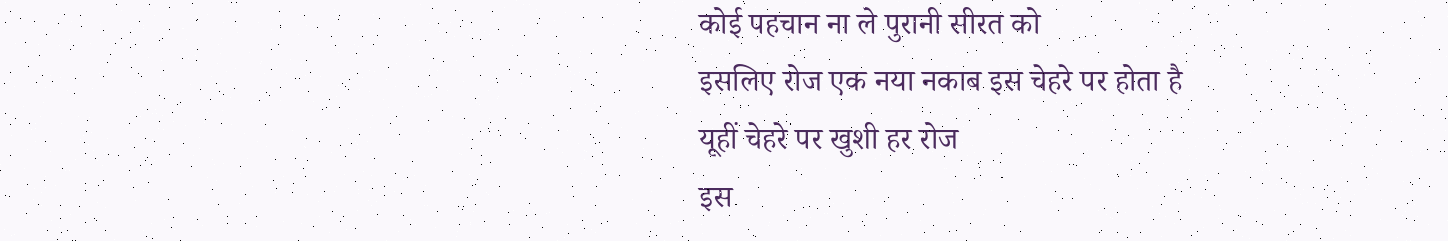कोई पहचान ना ले पुरानी सीरत को
इसलिए रोज एक नया नकाब इस चेहरे पर होता है
यूहीं चेहरे पर खुशी हर रोज
इस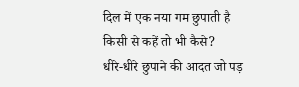दिल में एक नया गम छुपाती है
किसी से कहें तो भी कैसे?
धीरे-धीरे छुपाने की आदत जो पड़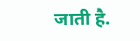जाती है.